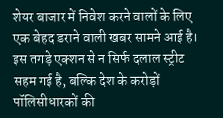शेयर बाजार में निवेश करने वालों के लिए एक बेहद डराने वाली खबर सामने आई है। इस तगड़े एक्शन से न सिर्फ दलाल स्ट्रीट सहम गई है, बल्कि देश के करोड़ों पॉलिसीधारकों की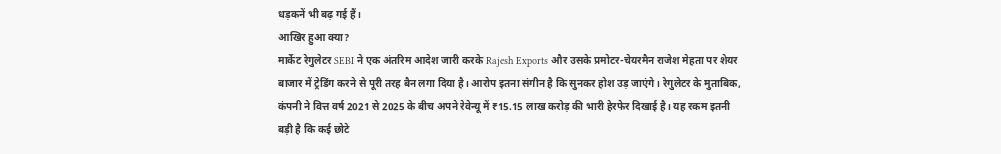धड़कनें भी बढ़ गई हैं।
आखिर हुआ क्या?
मार्केट रेगुलेटर SEBI ने एक अंतरिम आदेश जारी करके Rajesh Exports और उसके प्रमोटर-चेयरमैन राजेश मेहता पर शेयर बाजार में ट्रेडिंग करने से पूरी तरह बैन लगा दिया है। आरोप इतना संगीन है कि सुनकर होश उड़ जाएंगे। रेगुलेटर के मुताबिक, कंपनी ने वित्त वर्ष 2021 से 2025 के बीच अपने रेवेन्यू में ₹15.15 लाख करोड़ की भारी हेरफेर दिखाई है। यह रकम इतनी बड़ी है कि कई छोटे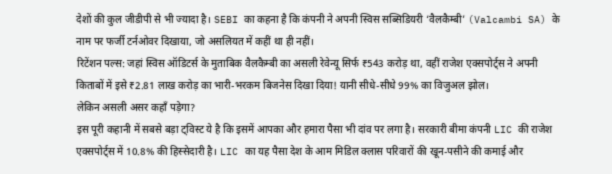देशों की कुल जीडीपी से भी ज्यादा है। SEBI का कहना है कि कंपनी ने अपनी स्विस सब्सिडियरी ‘वैलकैम्बी’ (Valcambi SA) के नाम पर फर्जी टर्नओवर दिखाया, जो असलियत में कहीं था ही नहीं।
रिटेंशन पल्स: जहां स्विस ऑडिटर्स के मुताबिक वैलकैम्बी का असली रेवेन्यू सिर्फ ₹543 करोड़ था, वहीं राजेश एक्सपोर्ट्स ने अपनी किताबों में इसे ₹2.81 लाख करोड़ का भारी-भरकम बिजनेस दिखा दिया! यानी सीधे-सीधे 99% का विजुअल झोल।
लेकिन असली असर कहाँ पड़ेगा?
इस पूरी कहानी में सबसे बड़ा ट्विस्ट ये है कि इसमें आपका और हमारा पैसा भी दांव पर लगा है। सरकारी बीमा कंपनी LIC की राजेश एक्सपोर्ट्स में 10.8% की हिस्सेदारी है। LIC का यह पैसा देश के आम मिडिल क्लास परिवारों की खून-पसीने की कमाई और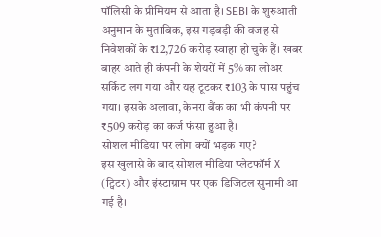पॉलिसी के प्रीमियम से आता है। SEBI के शुरुआती अनुमान के मुताबिक, इस गड़बड़ी की वजह से निवेशकों के ₹12,726 करोड़ स्वाहा हो चुके हैं। खबर बाहर आते ही कंपनी के शेयरों में 5% का लोअर सर्किट लग गया और यह टूटकर ₹103 के पास पहुंच गया। इसके अलावा, केनरा बैंक का भी कंपनी पर ₹509 करोड़ का कर्ज फंसा हुआ है।
सोशल मीडिया पर लोग क्यों भड़क गए?
इस खुलासे के बाद सोशल मीडिया प्लेटफॉर्म X (ट्विटर) और इंस्टाग्राम पर एक डिजिटल सुनामी आ गई है।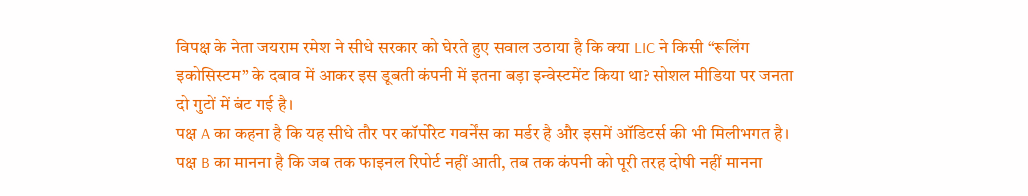विपक्ष के नेता जयराम रमेश ने सीधे सरकार को घेरते हुए सवाल उठाया है कि क्या LIC ने किसी “रूलिंग इकोसिस्टम” के दबाव में आकर इस डूबती कंपनी में इतना बड़ा इन्वेस्टमेंट किया था? सोशल मीडिया पर जनता दो गुटों में बंट गई है।
पक्ष A का कहना है कि यह सीधे तौर पर कॉर्पोरेट गवर्नेंस का मर्डर है और इसमें ऑडिटर्स की भी मिलीभगत है।
पक्ष B का मानना है कि जब तक फाइनल रिपोर्ट नहीं आती, तब तक कंपनी को पूरी तरह दोषी नहीं मानना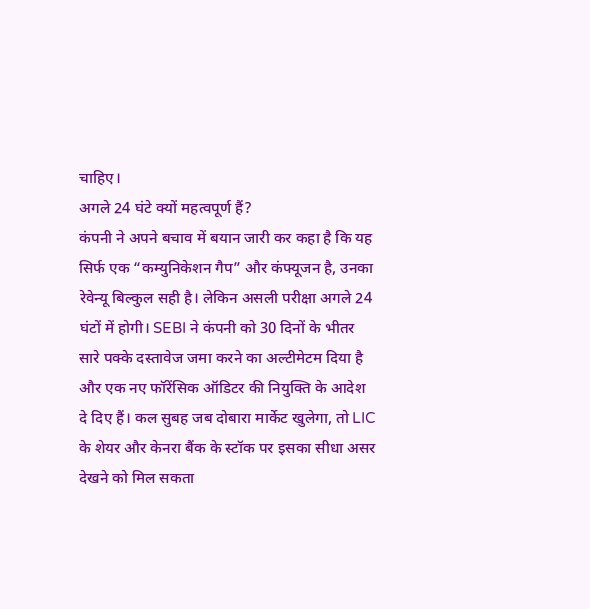चाहिए।
अगले 24 घंटे क्यों महत्वपूर्ण हैं?
कंपनी ने अपने बचाव में बयान जारी कर कहा है कि यह सिर्फ एक “कम्युनिकेशन गैप” और कंफ्यूजन है, उनका रेवेन्यू बिल्कुल सही है। लेकिन असली परीक्षा अगले 24 घंटों में होगी। SEBI ने कंपनी को 30 दिनों के भीतर सारे पक्के दस्तावेज जमा करने का अल्टीमेटम दिया है और एक नए फॉरेंसिक ऑडिटर की नियुक्ति के आदेश दे दिए हैं। कल सुबह जब दोबारा मार्केट खुलेगा, तो LIC के शेयर और केनरा बैंक के स्टॉक पर इसका सीधा असर देखने को मिल सकता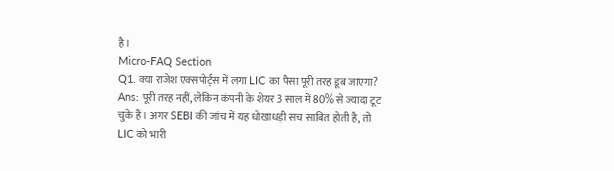है।
Micro-FAQ Section
Q1. क्या राजेश एक्सपोर्ट्स में लगा LIC का पैसा पूरी तरह डूब जाएगा?
Ans: पूरी तरह नहीं, लेकिन कंपनी के शेयर 3 साल में 80% से ज्यादा टूट चुके हैं। अगर SEBI की जांच में यह धोखाधड़ी सच साबित होती है, तो LIC को भारी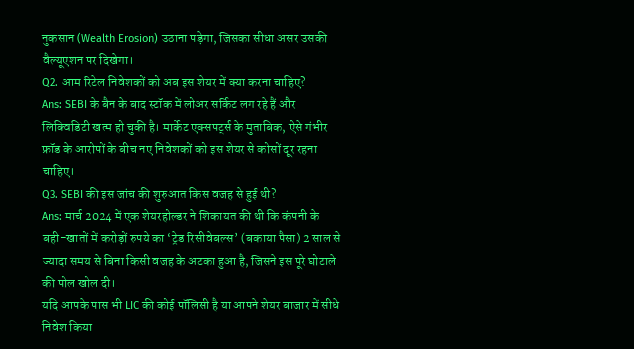नुकसान (Wealth Erosion) उठाना पड़ेगा, जिसका सीधा असर उसकी वैल्यूएशन पर दिखेगा।
Q2. आम रिटेल निवेशकों को अब इस शेयर में क्या करना चाहिए?
Ans: SEBI के बैन के बाद स्टॉक में लोअर सर्किट लग रहे हैं और लिक्विडिटी खत्म हो चुकी है। मार्केट एक्सपर्ट्स के मुताबिक, ऐसे गंभीर फ्रॉड के आरोपों के बीच नए निवेशकों को इस शेयर से कोसों दूर रहना चाहिए।
Q3. SEBI की इस जांच की शुरुआत किस वजह से हुई थी?
Ans: मार्च 2024 में एक शेयरहोल्डर ने शिकायत की थी कि कंपनी के बही-खातों में करोड़ों रुपये का ‘ट्रेड रिसीवेबल्स’ (बकाया पैसा) 2 साल से ज्यादा समय से बिना किसी वजह के अटका हुआ है, जिसने इस पूरे घोटाले की पोल खोल दी।
यदि आपके पास भी LIC की कोई पॉलिसी है या आपने शेयर बाजार में सीधे निवेश किया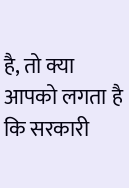है, तो क्या आपको लगता है कि सरकारी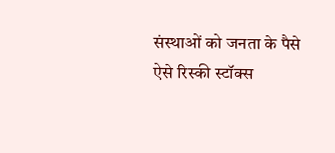संस्थाओं को जनता के पैसे ऐसे रिस्की स्टॉक्स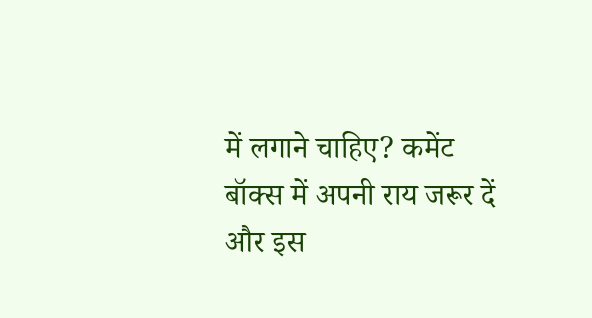में लगाने चाहिए? कमेंट बॉक्स में अपनी राय जरूर दें और इस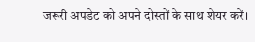जरूरी अपडेट को अपने दोस्तों के साथ शेयर करें।